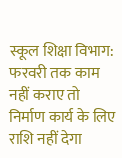स्कूल शिक्षा विभाग: फरवरी तक काम नहीं कराए तो निर्माण कार्य के लिए राशि नहीं देगा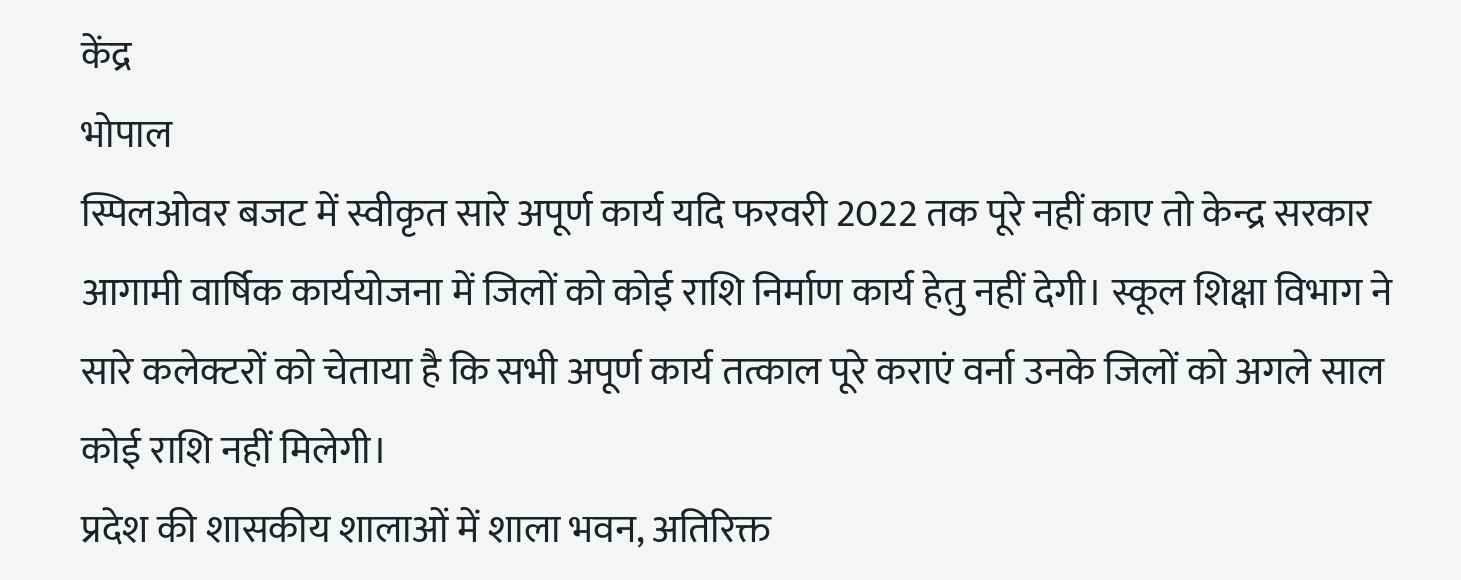केंद्र
भोपाल
स्पिलओवर बजट में स्वीकृत सारे अपूर्ण कार्य यदि फरवरी 2022 तक पूरे नहीं काए तो केन्द्र सरकार आगामी वार्षिक कार्ययोजना में जिलों को कोई राशि निर्माण कार्य हेतु नहीं देगी। स्कूल शिक्षा विभाग ने सारे कलेक्टरों को चेताया है कि सभी अपूर्ण कार्य तत्काल पूरे कराएं वर्ना उनके जिलों को अगले साल कोई राशि नहीं मिलेगी।
प्रदेश की शासकीय शालाओं में शाला भवन, अतिरिक्त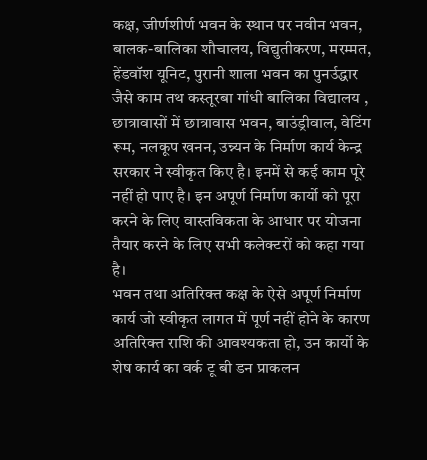कक्ष, जीर्णशीर्ण भवन के स्थान पर नवीन भवन, बालक-बालिका शौचालय, विद्युतीकरण, मरम्मत, हेंडवॉश यूनिट, पुरानी शाला भवन का पुनर्उद्धार जैसे काम तथ कस्तूरबा गांधी बालिका विद्यालय , छात्रावासों में छात्रावास भवन, बाउंड्रीवाल, वेटिंग रूम, नलकूप खनन, उन्न्यन के निर्माण कार्य केन्द्र सरकार ने स्वीकृत किए है। इनमें से कई काम पूरे नहीं हो पाए है। इन अपूर्ण निर्माण कार्यो को पूरा करने के लिए वास्तविकता के आधार पर योजना तैयार करने के लिए सभी कलेक्टरों को कहा गया है।
भवन तथा अतिरिक्त कक्ष के ऐसे अपूर्ण निर्माण कार्य जो स्वीकृत लागत में पूर्ण नहीं होने के कारण अतिरिक्त राशि की आवश्यकता हो, उन कार्यो के शेष कार्य का वर्क टू बी डन प्राकलन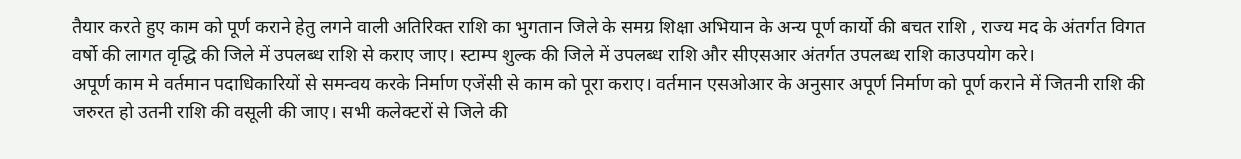तैयार करते हुए काम को पूर्ण कराने हेतु लगने वाली अतिरिक्त राशि का भुगतान जिले के समग्र शिक्षा अभियान के अन्य पूर्ण कार्यो की बचत राशि , राज्य मद के अंतर्गत विगत वर्षो की लागत वृद्धि की जिले में उपलब्ध राशि से कराए जाए। स्टाम्प शुल्क की जिले में उपलब्ध राशि और सीएसआर अंतर्गत उपलब्ध राशि काउपयोग करे।
अपूर्ण काम मे वर्तमान पदाधिकारियों से समन्वय करके निर्माण एजेंसी से काम को पूरा कराए। वर्तमान एसओआर के अनुसार अपूर्ण निर्माण को पूर्ण कराने में जितनी राशि की जरुरत हो उतनी राशि की वसूली की जाए। सभी कलेक्टरों से जिले की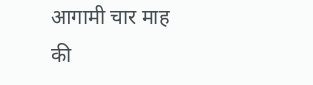आगामी चार माह की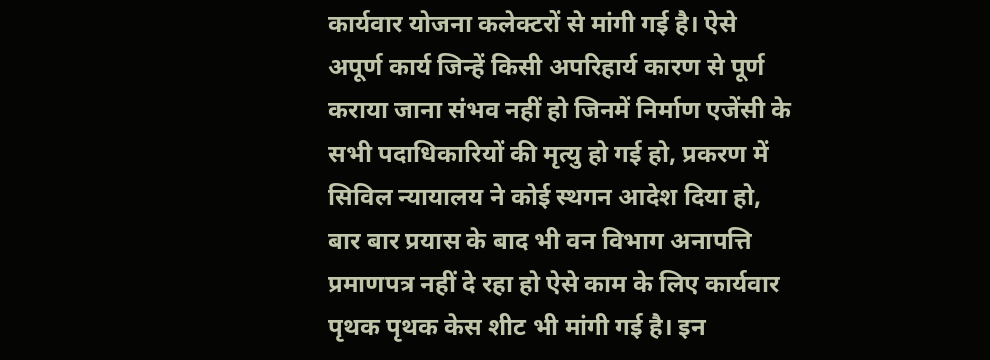कार्यवार योजना कलेक्टरों से मांगी गई है। ऐसे अपूर्ण कार्य जिन्हें किसी अपरिहार्य कारण से पूर्ण कराया जाना संभव नहीं हो जिनमें निर्माण एजेंसी के सभी पदाधिकारियों की मृत्यु हो गई हो, प्रकरण में सिविल न्यायालय ने कोई स्थगन आदेश दिया हो, बार बार प्रयास के बाद भी वन विभाग अनापत्ति प्रमाणपत्र नहीं दे रहा हो ऐसे काम के लिए कार्यवार पृथक पृथक केस शीट भी मांगी गई है। इन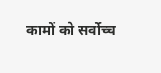कामों को सर्वोच्च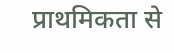प्राथमिकता से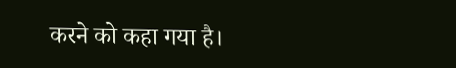करने को कहा गया है।